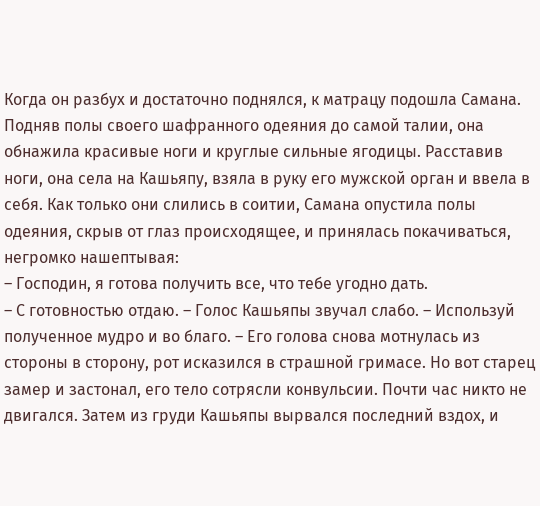Когда он разбух и достаточно поднялся, к матрацу подошла Самана. Подняв полы своего шафранного одеяния до самой талии, она обнажила красивые ноги и круглые сильные ягодицы. Расставив ноги, она села на Кашьяпу, взяла в руку его мужской орган и ввела в себя. Как только они слились в соитии, Самана опустила полы одеяния, скрыв от глаз происходящее, и принялась покачиваться, негромко нашептывая:
– Господин, я готова получить все, что тебе угодно дать.
– С готовностью отдаю. – Голос Кашьяпы звучал слабо. – Используй полученное мудро и во благо. – Его голова снова мотнулась из стороны в сторону, рот исказился в страшной гримасе. Но вот старец замер и застонал, его тело сотрясли конвульсии. Почти час никто не двигался. Затем из груди Кашьяпы вырвался последний вздох, и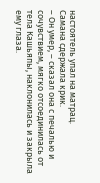настоятель упал на матрац.
Самана сдержала крик.
– Он умер, – сказал она с печалью и сочувствием, мягко отсоединилась от тела Кашьяпы, наклонилась и закрыла ему глаза.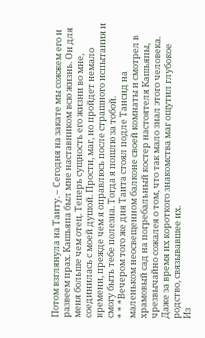Потом взглянула на Таиту. – Сегодня на закате мы сожжем его и развеем прах. Кашьяпа был мне наставником всю жизнь. Он для меня больше чем отец. Теперь сущность его жизни во мне, соединилась с моей душой. Прости, маг, но пройдет немало времени, прежде чем я оправлюсь после страшного испытания и смогу быть тебе полезна. Тогда я пошлю за тобой.
* * *Вечером того же дня Таита стоял подле Тансид на маленьком неосвещенном балконе своей комнаты и смотрел в храмовый сад на погребальный костер настоятеля Кашьяпы, чрезвычайно сожалея о том, что так мало знал этого человека. Даже за время их короткого знакомства маг ощутил глубокое родство, связывавшее их.
Из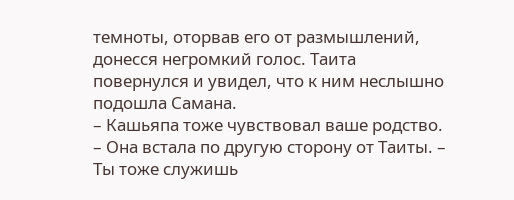темноты, оторвав его от размышлений, донесся негромкий голос. Таита повернулся и увидел, что к ним неслышно подошла Самана.
– Кашьяпа тоже чувствовал ваше родство. – Она встала по другую сторону от Таиты. – Ты тоже служишь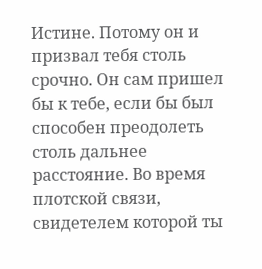Истине. Потому он и призвал тебя столь срочно. Он сам пришел бы к тебе, если бы был способен преодолеть столь дальнее расстояние. Во время плотской связи, свидетелем которой ты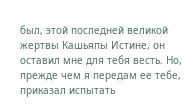был, этой последней великой жертвы Кашьяпы Истине, он оставил мне для тебя весть. Но, прежде чем я передам ее тебе, приказал испытать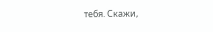тебя. Скажи,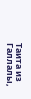Таита из Галлалы,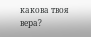какова твоя вера?